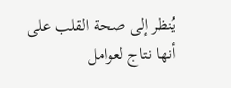يُنظر إلى صحة القلب على أنها نتاج لعوامل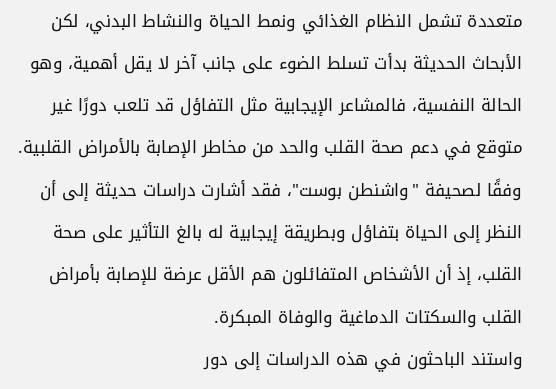متعددة تشمل النظام الغذائي ونمط الحياة والنشاط البدني، لكن الأبحاث الحديثة بدأت تسلط الضوء على جانب آخر لا يقل أهمية، وهو الحالة النفسية، فالمشاعر الإيجابية مثل التفاؤل قد تلعب دورًا غير متوقع في دعم صحة القلب والحد من مخاطر الإصابة بالأمراض القلبية.
وفقًا لصحيفة "واشنطن بوست"، فقد أشارت دراسات حديثة إلى أن النظر إلى الحياة بتفاؤل وبطريقة إيجابية له بالغ التأثير على صحة القلب، إذ أن الأشخاص المتفائلون هم الأقل عرضة للإصابة بأمراض القلب والسكتات الدماغية والوفاة المبكرة.
واستند الباحثون في هذه الدراسات إلى دور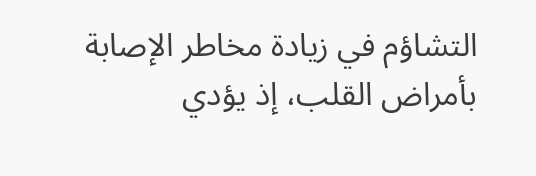التشاؤم في زيادة مخاطر الإصابة بأمراض القلب، إذ يؤدي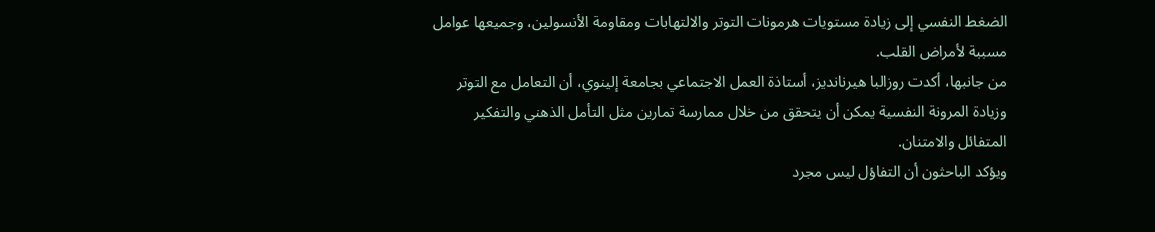الضغط النفسي إلى زيادة مستويات هرمونات التوتر والالتهابات ومقاومة الأنسولين، وجميعها عوامل مسببة لأمراض القلب.
من جانبها، أكدت روزالبا هيرنانديز، أستاذة العمل الاجتماعي بجامعة إلينوي، أن التعامل مع التوتر وزيادة المرونة النفسية يمكن أن يتحقق من خلال ممارسة تمارين مثل التأمل الذهني والتفكير المتفائل والامتنان.
ويؤكد الباحثون أن التفاؤل ليس مجرد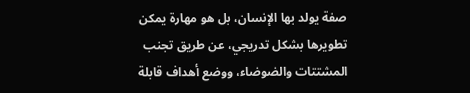صفة يولد بها الإنسان، بل هو مهارة يمكن تطويرها بشكل تدريجي، عن طريق تجنب المشتتات والضوضاء، ووضع أهداف قابلة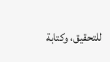للتحقيق، وكتابة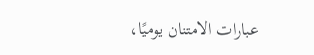عبارات الامتنان يوميًا،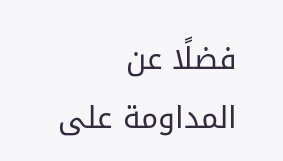فضلًا عن المداومة على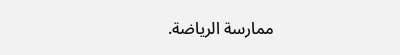ممارسة الرياضة.